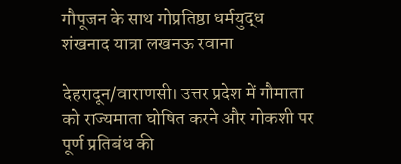गौपूजन के साथ गोप्रतिष्ठा धर्मयुद्ध शंखनाद यात्रा लखनऊ रवाना

देहरादून/वाराणसी। उत्तर प्रदेश में गौमाता को राज्यमाता घोषित करने और गोकशी पर पूर्ण प्रतिबंध की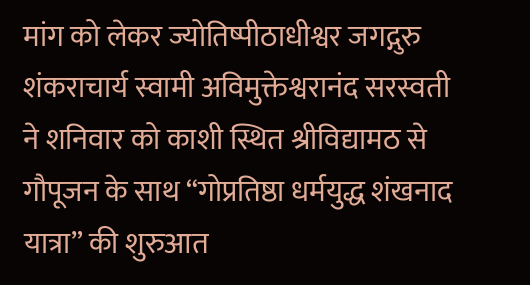मांग को लेकर ज्योतिष्पीठाधीश्वर जगद्गुरु शंकराचार्य स्वामी अविमुक्तेश्वरानंद सरस्वती ने शनिवार को काशी स्थित श्रीविद्यामठ से गौपूजन के साथ “गोप्रतिष्ठा धर्मयुद्ध शंखनाद यात्रा” की शुरुआत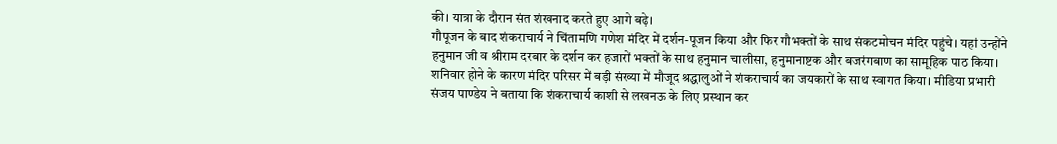की। यात्रा के दौरान संत शंखनाद करते हुए आगे बढ़े।
गौपूजन के बाद शंकराचार्य ने चिंतामणि गणेश मंदिर में दर्शन-पूजन किया और फिर गौभक्तों के साथ संकटमोचन मंदिर पहुंचे। यहां उन्होंने हनुमान जी व श्रीराम दरबार के दर्शन कर हजारों भक्तों के साथ हनुमान चालीसा, हनुमानाष्टक और बजरंगबाण का सामूहिक पाठ किया। शनिवार होने के कारण मंदिर परिसर में बड़ी संख्या में मौजूद श्रद्धालुओं ने शंकराचार्य का जयकारों के साथ स्वागत किया। मीडिया प्रभारी संजय पाण्डेय ने बताया कि शंकराचार्य काशी से लखनऊ के लिए प्रस्थान कर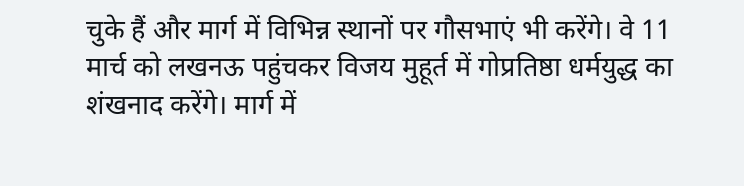चुके हैं और मार्ग में विभिन्न स्थानों पर गौसभाएं भी करेंगे। वे 11 मार्च को लखनऊ पहुंचकर विजय मुहूर्त में गोप्रतिष्ठा धर्मयुद्ध का शंखनाद करेंगे। मार्ग में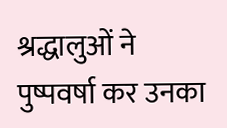श्रद्धालुओं ने पुष्पवर्षा कर उनका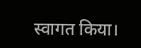स्वागत किया।